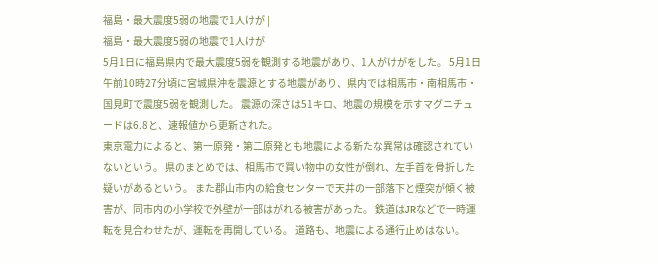福島・最大震度5弱の地震で1人けが |
福島・最大震度5弱の地震で1人けが
5月1日に福島県内で最大震度5弱を観測する地震があり、1人がけがをした。 5月1日午前10時27分頃に宮城県沖を震源とする地震があり、県内では相馬市・南相馬市・国見町で震度5弱を観測した。 震源の深さは51キロ、地震の規模を示すマグニチュードは6.8と、速報値から更新された。
東京電力によると、第一原発・第二原発とも地震による新たな異常は確認されていないという。 県のまとめでは、相馬市で買い物中の女性が倒れ、左手首を骨折した疑いがあるという。 また郡山市内の給食センターで天井の一部落下と煙突が傾く被害が、同市内の小学校で外壁が一部はがれる被害があった。 鉄道はJRなどで一時運転を見合わせたが、運転を再開している。 道路も、地震による通行止めはない。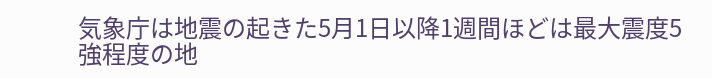気象庁は地震の起きた5月1日以降1週間ほどは最大震度5強程度の地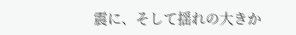震に、そして揺れの大きか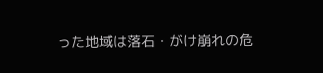った地域は落石・がけ崩れの危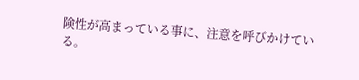険性が高まっている事に、注意を呼びかけている。